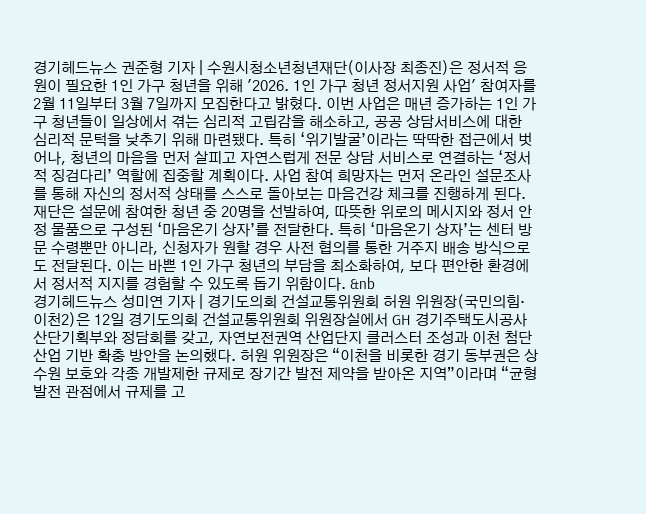경기헤드뉴스 권준형 기자 | 수원시청소년청년재단(이사장 최종진)은 정서적 응원이 필요한 1인 가구 청년을 위해 '2026. 1인 가구 청년 정서지원 사업' 참여자를 2월 11일부터 3월 7일까지 모집한다고 밝혔다. 이번 사업은 매년 증가하는 1인 가구 청년들이 일상에서 겪는 심리적 고립감을 해소하고, 공공 상담서비스에 대한 심리적 문턱을 낮추기 위해 마련됐다. 특히 ‘위기발굴’이라는 딱딱한 접근에서 벗어나, 청년의 마음을 먼저 살피고 자연스럽게 전문 상담 서비스로 연결하는 ‘정서적 징검다리’ 역할에 집중할 계획이다. 사업 참여 희망자는 먼저 온라인 설문조사를 통해 자신의 정서적 상태를 스스로 돌아보는 마음건강 체크를 진행하게 된다. 재단은 설문에 참여한 청년 중 20명을 선발하여, 따뜻한 위로의 메시지와 정서 안정 물품으로 구성된 ‘마음온기 상자’를 전달한다. 특히 ‘마음온기 상자’는 센터 방문 수령뿐만 아니라, 신청자가 원할 경우 사전 협의를 통한 거주지 배송 방식으로도 전달된다. 이는 바쁜 1인 가구 청년의 부담을 최소화하여, 보다 편안한 환경에서 정서적 지지를 경험할 수 있도록 돕기 위함이다. &nb
경기헤드뉴스 성미연 기자 | 경기도의회 건설교통위원회 허원 위원장(국민의힘·이천2)은 12일 경기도의회 건설교통위원회 위원장실에서 GH 경기주택도시공사 산단기획부와 정담회를 갖고, 자연보전권역 산업단지 클러스터 조성과 이천 첨단산업 기반 확충 방안을 논의했다. 허원 위원장은 “이천을 비롯한 경기 동부권은 상수원 보호와 각종 개발제한 규제로 장기간 발전 제약을 받아온 지역”이라며 “균형발전 관점에서 규제를 고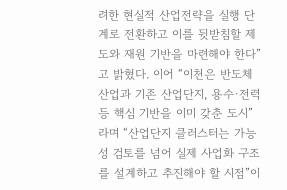려한 현실적 산업전략을 실행 단계로 전환하고 이를 뒷받침할 제도와 재원 기반을 마련해야 한다”고 밝혔다. 이어 “이천은 반도체 산업과 기존 산업단지, 용수·전력 등 핵심 기반을 이미 갖춘 도시”라며 “산업단지 클러스터는 가능성 검토를 넘어 실제 사업화 구조를 설계하고 추진해야 할 시점”이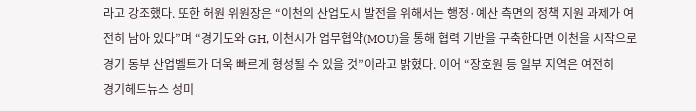라고 강조했다. 또한 허원 위원장은 “이천의 산업도시 발전을 위해서는 행정·예산 측면의 정책 지원 과제가 여전히 남아 있다”며 “경기도와 GH, 이천시가 업무협약(MOU)을 통해 협력 기반을 구축한다면 이천을 시작으로 경기 동부 산업벨트가 더욱 빠르게 형성될 수 있을 것”이라고 밝혔다. 이어 “장호원 등 일부 지역은 여전히
경기헤드뉴스 성미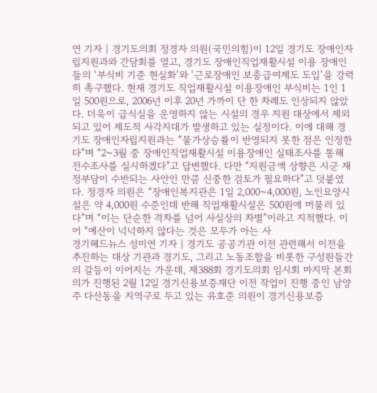연 기자 | 경기도의회 정경자 의원(국민의힘)이 12일 경기도 장애인자립지원과와 간담회를 열고, 경기도 장애인직업재활시설 이용 장애인들의 ‘부식비 기준 현실화’와 ‘근로장애인 보충급여제도 도입’을 강력히 촉구했다. 현재 경기도 직업재활시설 이용장애인 부식비는 1인 1일 500원으로, 2006년 이후 20년 가까이 단 한 차례도 인상되지 않았다. 더욱이 급식실을 운영하지 않는 시설의 경우 지원 대상에서 제외되고 있어 제도적 사각지대가 발생하고 있는 실정이다. 이에 대해 경기도 장애인자립지원과는 “물가상승률이 반영되지 못한 점은 인정한다”며 “2~3월 중 장애인직업재활시설 이용장애인 실태조사를 통해 전수조사를 실시하겠다”고 답변했다. 다만 “지원금액 상향은 시군 재정부담이 수반되는 사안인 만큼 신중한 검토가 필요하다”고 덧붙였다. 정경자 의원은 “장애인복지관은 1일 2,000~4,000원, 노인요양시설은 약 4,000원 수준인데 반해 직업재활시설은 500원에 머물러 있다”며 “이는 단순한 격차를 넘어 사실상의 차별”이라고 지적했다. 이어 “예산이 넉넉하지 않다는 것은 모두가 아는 사
경기헤드뉴스 성미연 기자 | 경기도 공공기관 이전 관련해서 이전을 추진하는 대상 기관과 경기도, 그리고 노동조합을 비롯한 구성원들간의 갈등이 이어지는 가운데, 제388회 경기도의회 임시회 마지막 본회의가 진행된 2월 12일 경기신용보증재단 이전 작업이 진행 중인 남양주 다산동을 지역구로 두고 있는 유호준 의원이 경기신용보증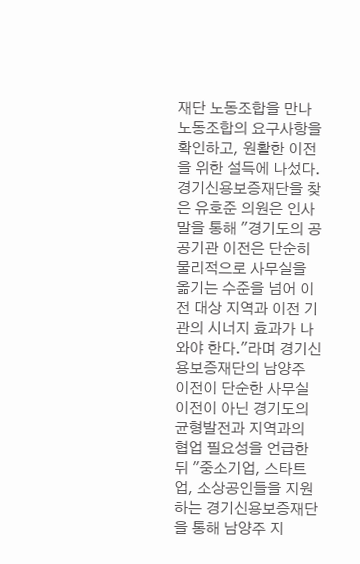재단 노동조합을 만나 노동조합의 요구사항을 확인하고, 원활한 이전을 위한 설득에 나섰다. 경기신용보증재단을 찾은 유호준 의원은 인사말을 통해 "경기도의 공공기관 이전은 단순히 물리적으로 사무실을 옮기는 수준을 넘어 이전 대상 지역과 이전 기관의 시너지 효과가 나와야 한다."라며 경기신용보증재단의 남양주 이전이 단순한 사무실 이전이 아닌 경기도의 균형발전과 지역과의 협업 필요성을 언급한 뒤 "중소기업, 스타트업, 소상공인들을 지원하는 경기신용보증재단을 통해 남양주 지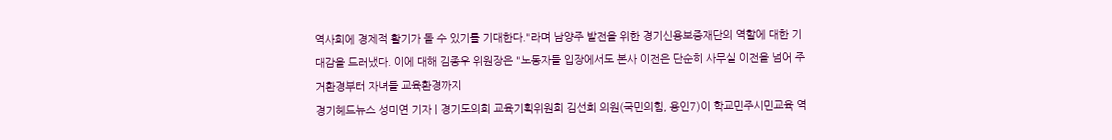역사회에 경제적 활기가 돌 수 있기를 기대한다."라며 남양주 발전을 위한 경기신용보증재단의 역할에 대한 기대감을 드러냈다. 이에 대해 김종우 위원장은 "노동자들 입장에서도 본사 이전은 단순히 사무실 이전을 넘어 주거환경부터 자녀들 교육환경까지
경기헤드뉴스 성미연 기자 | 경기도의회 교육기획위원회 김선희 의원(국민의힘, 용인7)이 학교민주시민교육 역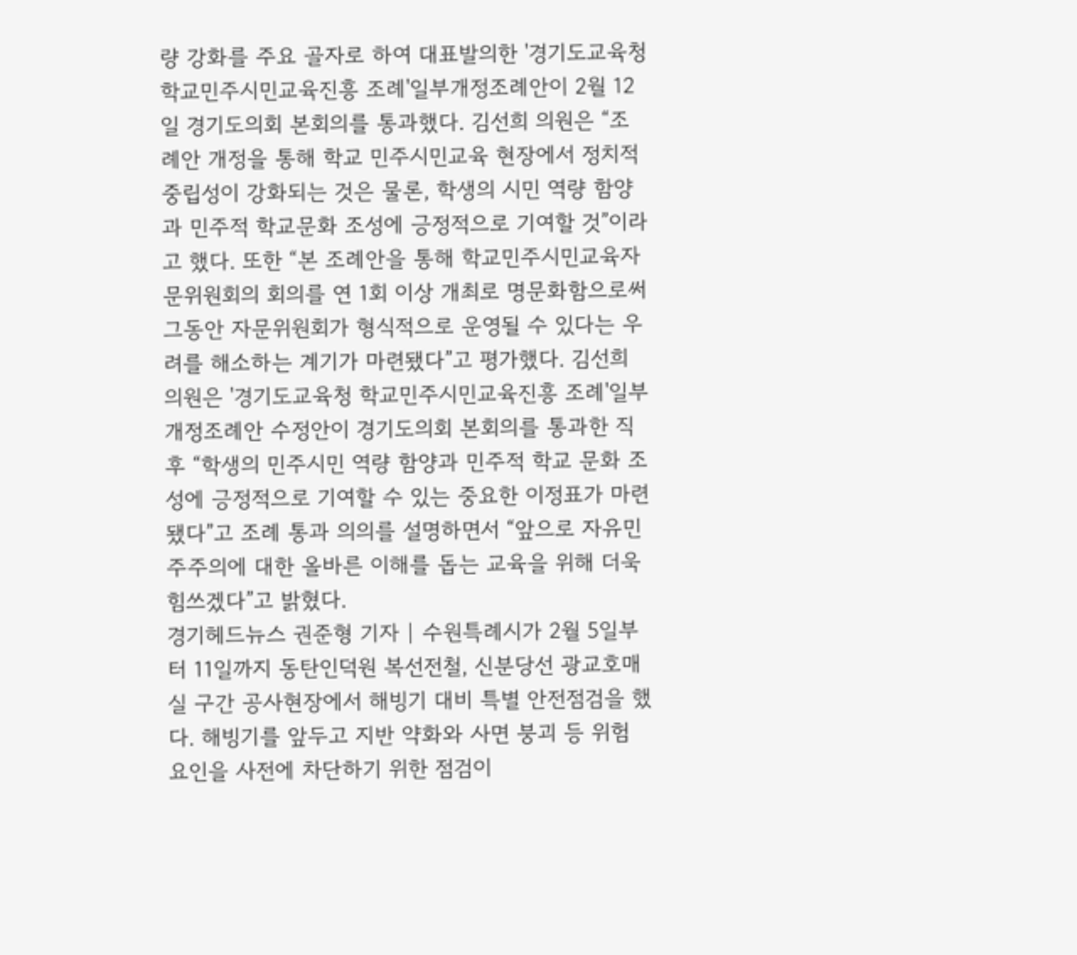량 강화를 주요 골자로 하여 대표발의한 '경기도교육청 학교민주시민교육진흥 조례'일부개정조례안이 2월 12일 경기도의회 본회의를 통과했다. 김선희 의원은 “조례안 개정을 통해 학교 민주시민교육 현장에서 정치적 중립성이 강화되는 것은 물론, 학생의 시민 역량 함양과 민주적 학교문화 조성에 긍정적으로 기여할 것”이라고 했다. 또한 “본 조례안을 통해 학교민주시민교육자문위원회의 회의를 연 1회 이상 개최로 명문화함으로써 그동안 자문위원회가 형식적으로 운영될 수 있다는 우려를 해소하는 계기가 마련됐다”고 평가했다. 김선희 의원은 '경기도교육청 학교민주시민교육진흥 조례'일부개정조례안 수정안이 경기도의회 본회의를 통과한 직후 “학생의 민주시민 역량 함양과 민주적 학교 문화 조성에 긍정적으로 기여할 수 있는 중요한 이정표가 마련 됐다”고 조례 통과 의의를 설명하면서 “앞으로 자유민주주의에 대한 올바른 이해를 돕는 교육을 위해 더욱 힘쓰겠다”고 밝혔다.
경기헤드뉴스 권준형 기자 | 수원특례시가 2월 5일부터 11일까지 동탄인덕원 복선전철, 신분당선 광교호매실 구간 공사현장에서 해빙기 대비 특별 안전점검을 했다. 해빙기를 앞두고 지반 약화와 사면 붕괴 등 위험 요인을 사전에 차단하기 위한 점검이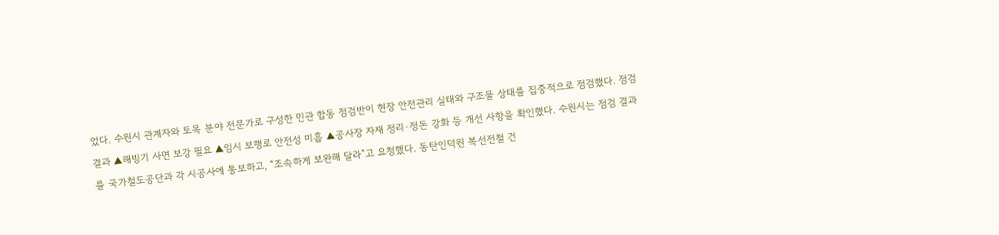었다. 수원시 관계자와 토목 분야 전문가로 구성한 민관 합동 점검반이 현장 안전관리 실태와 구조물 상태를 집중적으로 점검했다. 점검 결과 ▲해빙기 사면 보강 필요 ▲임시 보행로 안전성 미흡 ▲공사장 자재 정리·정돈 강화 등 개선 사항을 확인했다. 수원시는 점검 결과를 국가철도공단과 각 시공사에 통보하고, “조속하게 보완해 달라”고 요청했다. 동탄인덕원 복선전철 건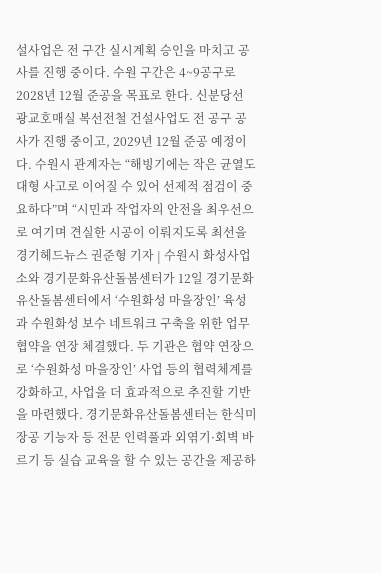설사업은 전 구간 실시계획 승인을 마치고 공사를 진행 중이다. 수원 구간은 4~9공구로 2028년 12월 준공을 목표로 한다. 신분당선 광교호매실 복선전철 건설사업도 전 공구 공사가 진행 중이고, 2029년 12월 준공 예정이다. 수원시 관계자는 “해빙기에는 작은 균열도 대형 사고로 이어질 수 있어 선제적 점검이 중요하다”며 “시민과 작업자의 안전을 최우선으로 여기며 견실한 시공이 이뤄지도록 최선을
경기헤드뉴스 권준형 기자 | 수원시 화성사업소와 경기문화유산돌봄센터가 12일 경기문화유산돌봄센터에서 ‘수원화성 마을장인’ 육성과 수원화성 보수 네트워크 구축을 위한 업무협약을 연장 체결했다. 두 기관은 협약 연장으로 ‘수원화성 마을장인’ 사업 등의 협력체계를 강화하고, 사업을 더 효과적으로 추진할 기반을 마련했다. 경기문화유산돌봄센터는 한식미장공 기능자 등 전문 인력풀과 외엮기·회벽 바르기 등 실습 교육을 할 수 있는 공간을 제공하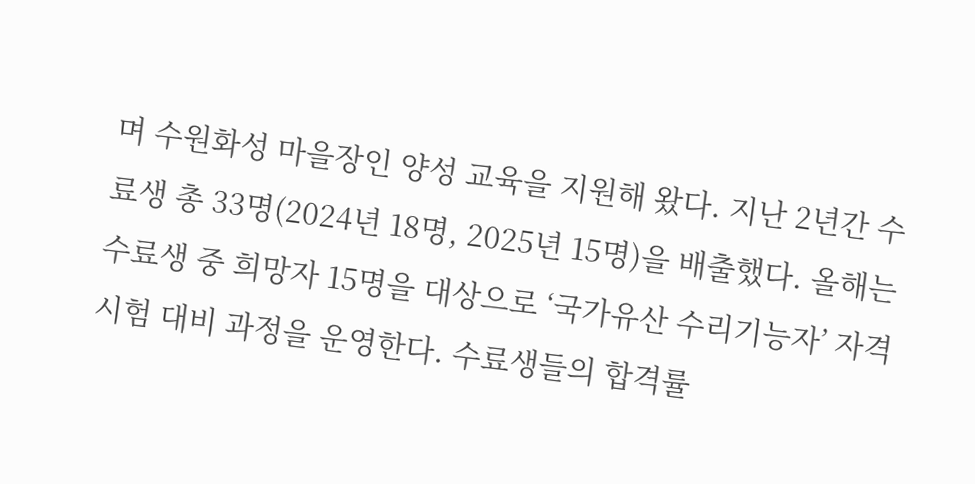며 수원화성 마을장인 양성 교육을 지원해 왔다. 지난 2년간 수료생 총 33명(2024년 18명, 2025년 15명)을 배출했다. 올해는 수료생 중 희망자 15명을 대상으로 ‘국가유산 수리기능자’ 자격시험 대비 과정을 운영한다. 수료생들의 합격률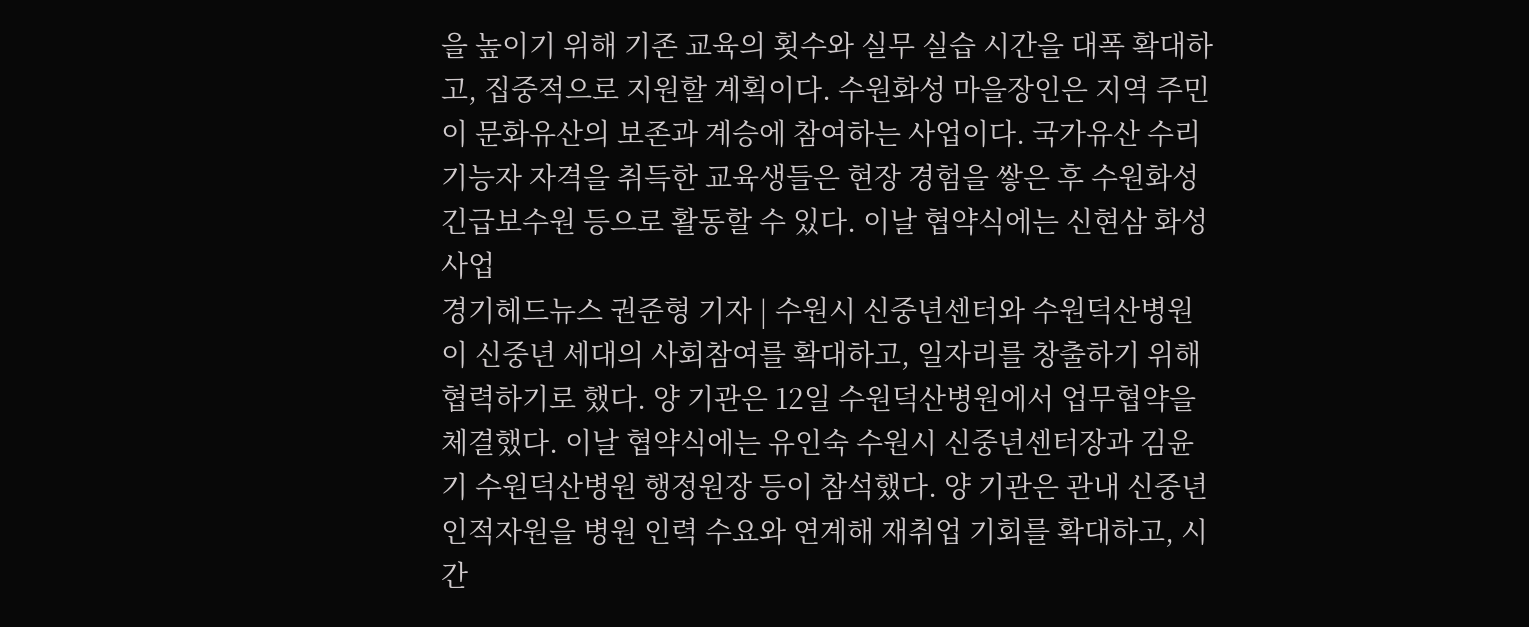을 높이기 위해 기존 교육의 횟수와 실무 실습 시간을 대폭 확대하고, 집중적으로 지원할 계획이다. 수원화성 마을장인은 지역 주민이 문화유산의 보존과 계승에 참여하는 사업이다. 국가유산 수리기능자 자격을 취득한 교육생들은 현장 경험을 쌓은 후 수원화성 긴급보수원 등으로 활동할 수 있다. 이날 협약식에는 신현삼 화성사업
경기헤드뉴스 권준형 기자 | 수원시 신중년센터와 수원덕산병원이 신중년 세대의 사회참여를 확대하고, 일자리를 창출하기 위해 협력하기로 했다. 양 기관은 12일 수원덕산병원에서 업무협약을 체결했다. 이날 협약식에는 유인숙 수원시 신중년센터장과 김윤기 수원덕산병원 행정원장 등이 참석했다. 양 기관은 관내 신중년 인적자원을 병원 인력 수요와 연계해 재취업 기회를 확대하고, 시간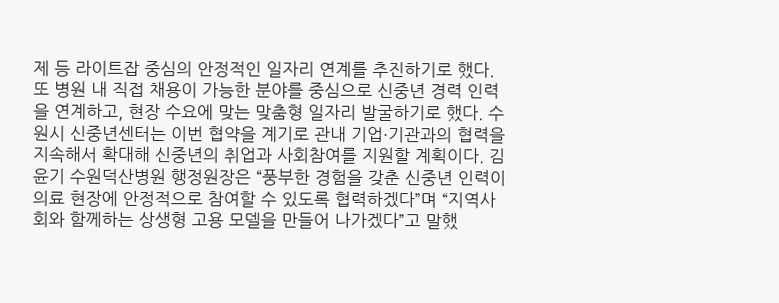제 등 라이트잡 중심의 안정적인 일자리 연계를 추진하기로 했다. 또 병원 내 직접 채용이 가능한 분야를 중심으로 신중년 경력 인력을 연계하고, 현장 수요에 맞는 맞춤형 일자리 발굴하기로 했다. 수원시 신중년센터는 이번 협약을 계기로 관내 기업·기관과의 협력을 지속해서 확대해 신중년의 취업과 사회참여를 지원할 계획이다. 김윤기 수원덕산병원 행정원장은 “풍부한 경험을 갖춘 신중년 인력이 의료 현장에 안정적으로 참여할 수 있도록 협력하겠다”며 “지역사회와 함께하는 상생형 고용 모델을 만들어 나가겠다”고 말했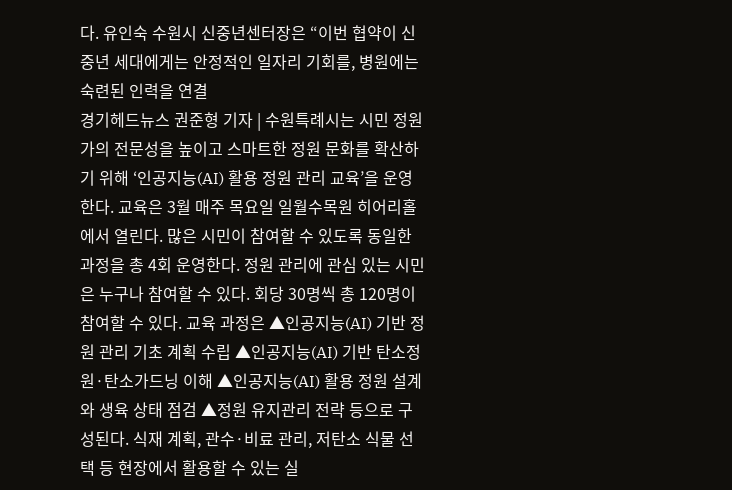다. 유인숙 수원시 신중년센터장은 “이번 협약이 신중년 세대에게는 안정적인 일자리 기회를, 병원에는 숙련된 인력을 연결
경기헤드뉴스 권준형 기자 | 수원특례시는 시민 정원가의 전문성을 높이고 스마트한 정원 문화를 확산하기 위해 ‘인공지능(AI) 활용 정원 관리 교육’을 운영한다. 교육은 3월 매주 목요일 일월수목원 히어리홀에서 열린다. 많은 시민이 참여할 수 있도록 동일한 과정을 총 4회 운영한다. 정원 관리에 관심 있는 시민은 누구나 참여할 수 있다. 회당 30명씩 총 120명이 참여할 수 있다. 교육 과정은 ▲인공지능(AI) 기반 정원 관리 기초 계획 수립 ▲인공지능(AI) 기반 탄소정원·탄소가드닝 이해 ▲인공지능(AI) 활용 정원 설계와 생육 상태 점검 ▲정원 유지관리 전략 등으로 구성된다. 식재 계획, 관수·비료 관리, 저탄소 식물 선택 등 현장에서 활용할 수 있는 실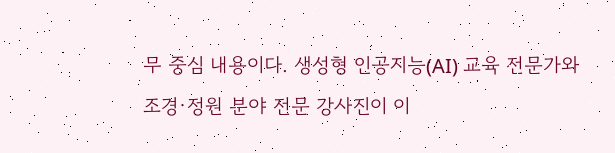무 중심 내용이다. 생성형 인공지능(AI) 교육 전문가와 조경·정원 분야 전문 강사진이 이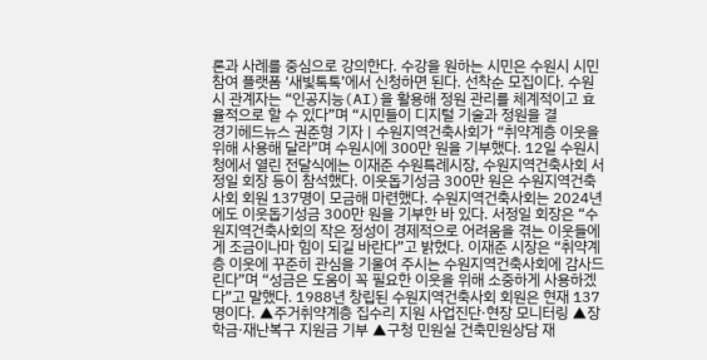론과 사례를 중심으로 강의한다. 수강을 원하는 시민은 수원시 시민참여 플랫폼 ‘새빛톡톡’에서 신청하면 된다. 선착순 모집이다. 수원시 관계자는 “인공지능(AI)을 활용해 정원 관리를 체계적이고 효율적으로 할 수 있다”며 “시민들이 디지털 기술과 정원을 결
경기헤드뉴스 권준형 기자 | 수원지역건축사회가 “취약계층 이웃을 위해 사용해 달라”며 수원시에 300만 원을 기부했다. 12일 수원시청에서 열린 전달식에는 이재준 수원특례시장, 수원지역건축사회 서정일 회장 등이 참석했다. 이웃돕기성금 300만 원은 수원지역건축사회 회원 137명이 모금해 마련했다. 수원지역건축사회는 2024년에도 이웃돕기성금 300만 원을 기부한 바 있다. 서정일 회장은 “수원지역건축사회의 작은 정성이 경제적으로 어려움을 겪는 이웃들에게 조금이나마 힘이 되길 바란다”고 밝혔다. 이재준 시장은 “취약계층 이웃에 꾸준히 관심을 기울여 주시는 수원지역건축사회에 감사드린다”며 “성금은 도움이 꼭 필요한 이웃을 위해 소중하게 사용하겠다”고 말했다. 1988년 창립된 수원지역건축사회 회원은 현재 137명이다. ▲주거취약계층 집수리 지원 사업진단·현장 모니터링 ▲장학금·재난복구 지원금 기부 ▲구청 민원실 건축민원상담 재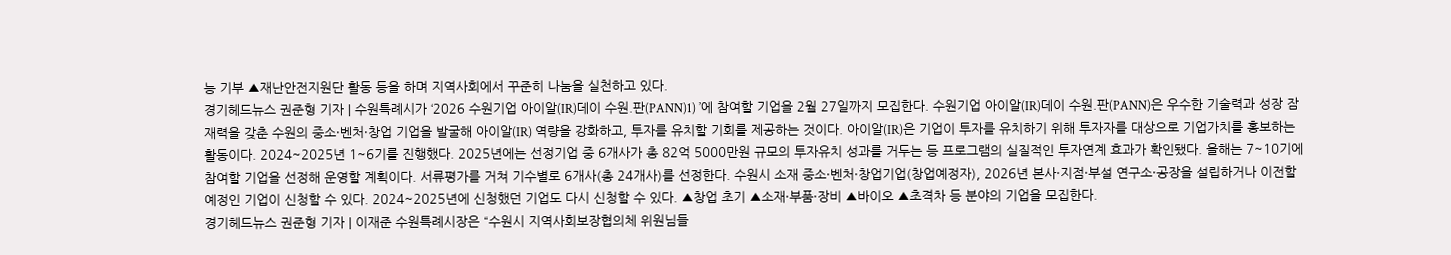능 기부 ▲재난안전지원단 활동 등을 하며 지역사회에서 꾸준히 나눔을 실천하고 있다.
경기헤드뉴스 권준형 기자 | 수원특례시가 ‘2026 수원기업 아이알(IR)데이 수원.판(PANN)1) ’에 참여할 기업을 2월 27일까지 모집한다. 수원기업 아이알(IR)데이 수원.판(PANN)은 우수한 기술력과 성장 잠재력을 갖춘 수원의 중소·벤처·창업 기업을 발굴해 아이알(IR) 역량을 강화하고, 투자를 유치할 기회를 제공하는 것이다. 아이알(IR)은 기업이 투자를 유치하기 위해 투자자를 대상으로 기업가치를 홍보하는 활동이다. 2024~2025년 1~6기를 진행했다. 2025년에는 선정기업 중 6개사가 총 82억 5000만원 규모의 투자유치 성과를 거두는 등 프로그램의 실질적인 투자연계 효과가 확인됐다. 올해는 7~10기에 참여할 기업을 선정해 운영할 계획이다. 서류평가를 거쳐 기수별로 6개사(총 24개사)를 선정한다. 수원시 소재 중소·벤처·창업기업(창업예정자), 2026년 본사·지점·부설 연구소·공장을 설립하거나 이전할 예정인 기업이 신청할 수 있다. 2024~2025년에 신청했던 기업도 다시 신청할 수 있다. ▲창업 초기 ▲소재·부품·장비 ▲바이오 ▲초격차 등 분야의 기업을 모집한다.
경기헤드뉴스 권준형 기자 | 이재준 수원특례시장은 “수원시 지역사회보장협의체 위원님들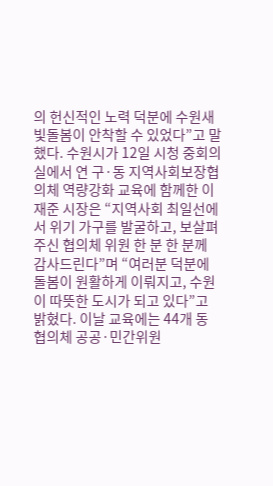의 헌신적인 노력 덕분에 수원새빛돌봄이 안착할 수 있었다”고 말했다. 수원시가 12일 시청 중회의실에서 연 구·동 지역사회보장협의체 역량강화 교육에 함께한 이재준 시장은 “지역사회 최일선에서 위기 가구를 발굴하고, 보살펴 주신 협의체 위원 한 분 한 분께 감사드린다”며 “여러분 덕분에 돌봄이 원활하게 이뤄지고, 수원이 따뜻한 도시가 되고 있다”고 밝혔다. 이날 교육에는 44개 동 협의체 공공·민간위원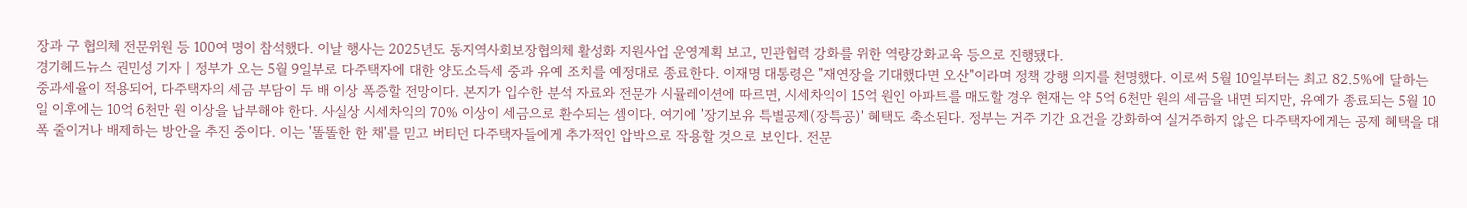장과 구 협의체 전문위원 등 100여 명이 참석했다. 이날 행사는 2025년도 동지역사회보장협의체 활성화 지원사업 운영계획 보고, 민관협력 강화를 위한 역량강화교육 등으로 진행됐다.
경기헤드뉴스 권민성 기자 | 정부가 오는 5월 9일부로 다주택자에 대한 양도소득세 중과 유예 조치를 예정대로 종료한다. 이재명 대통령은 "재연장을 기대했다면 오산"이라며 정책 강행 의지를 천명했다. 이로써 5월 10일부터는 최고 82.5%에 달하는 중과세율이 적용되어, 다주택자의 세금 부담이 두 배 이상 폭증할 전망이다. 본지가 입수한 분석 자료와 전문가 시뮬레이션에 따르면, 시세차익이 15억 원인 아파트를 매도할 경우 현재는 약 5억 6천만 원의 세금을 내면 되지만, 유예가 종료되는 5월 10일 이후에는 10억 6천만 원 이상을 납부해야 한다. 사실상 시세차익의 70% 이상이 세금으로 환수되는 셈이다. 여기에 '장기보유 특별공제(장특공)' 혜택도 축소된다. 정부는 거주 기간 요건을 강화하여 실거주하지 않은 다주택자에게는 공제 혜택을 대폭 줄이거나 배제하는 방안을 추진 중이다. 이는 '똘똘한 한 채'를 믿고 버티던 다주택자들에게 추가적인 압박으로 작용할 것으로 보인다. 전문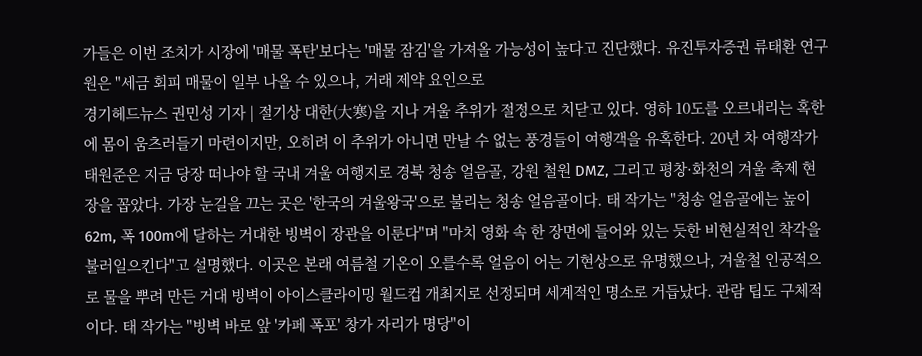가들은 이번 조치가 시장에 '매물 폭탄'보다는 '매물 잠김'을 가져올 가능성이 높다고 진단했다. 유진투자증권 류태환 연구원은 "세금 회피 매물이 일부 나올 수 있으나, 거래 제약 요인으로
경기헤드뉴스 권민성 기자 | 절기상 대한(大寒)을 지나 겨울 추위가 절정으로 치닫고 있다. 영하 10도를 오르내리는 혹한에 몸이 움츠러들기 마련이지만, 오히려 이 추위가 아니면 만날 수 없는 풍경들이 여행객을 유혹한다. 20년 차 여행작가 태원준은 지금 당장 떠나야 할 국내 겨울 여행지로 경북 청송 얼음골, 강원 철원 DMZ, 그리고 평창·화천의 겨울 축제 현장을 꼽았다. 가장 눈길을 끄는 곳은 '한국의 겨울왕국'으로 불리는 청송 얼음골이다. 태 작가는 "청송 얼음골에는 높이 62m, 폭 100m에 달하는 거대한 빙벽이 장관을 이룬다"며 "마치 영화 속 한 장면에 들어와 있는 듯한 비현실적인 착각을 불러일으킨다"고 설명했다. 이곳은 본래 여름철 기온이 오를수록 얼음이 어는 기현상으로 유명했으나, 겨울철 인공적으로 물을 뿌려 만든 거대 빙벽이 아이스클라이밍 월드컵 개최지로 선정되며 세계적인 명소로 거듭났다. 관람 팁도 구체적이다. 태 작가는 "빙벽 바로 앞 '카페 폭포' 창가 자리가 명당"이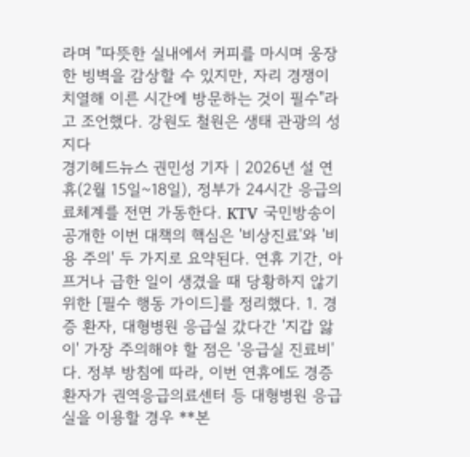라며 "따뜻한 실내에서 커피를 마시며 웅장한 빙벽을 감상할 수 있지만, 자리 경쟁이 치열해 이른 시간에 방문하는 것이 필수"라고 조언했다. 강원도 철원은 생태 관광의 성지다
경기헤드뉴스 권민성 기자 | 2026년 설 연휴(2월 15일~18일), 정부가 24시간 응급의료체계를 전면 가동한다. KTV 국민방송이 공개한 이번 대책의 핵심은 '비상진료'와 '비용 주의' 두 가지로 요약된다. 연휴 기간, 아프거나 급한 일이 생겼을 때 당황하지 않기 위한 [필수 행동 가이드]를 정리했다. 1. 경증 환자, 대형병원 응급실 갔다간 '지갑 앓이' 가장 주의해야 할 점은 '응급실 진료비'다. 정부 방침에 따라, 이번 연휴에도 경증 환자가 권역응급의료센터 등 대형병원 응급실을 이용할 경우 **본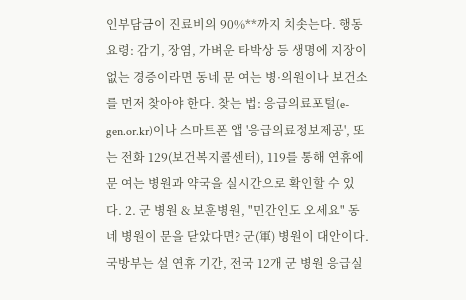인부담금이 진료비의 90%**까지 치솟는다. 행동 요령: 감기, 장염, 가벼운 타박상 등 생명에 지장이 없는 경증이라면 동네 문 여는 병·의원이나 보건소를 먼저 찾아야 한다. 찾는 법: 응급의료포털(e-gen.or.kr)이나 스마트폰 앱 '응급의료정보제공', 또는 전화 129(보건복지콜센터), 119를 통해 연휴에 문 여는 병원과 약국을 실시간으로 확인할 수 있다. 2. 군 병원 & 보훈병원, "민간인도 오세요" 동네 병원이 문을 닫았다면? 군(軍) 병원이 대안이다. 국방부는 설 연휴 기간, 전국 12개 군 병원 응급실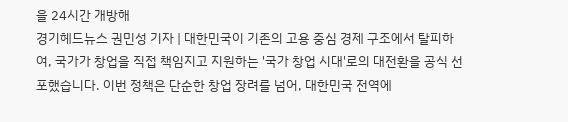을 24시간 개방해
경기헤드뉴스 권민성 기자 | 대한민국이 기존의 고용 중심 경제 구조에서 탈피하여, 국가가 창업을 직접 책임지고 지원하는 '국가 창업 시대'로의 대전환을 공식 선포했습니다. 이번 정책은 단순한 창업 장려를 넘어, 대한민국 전역에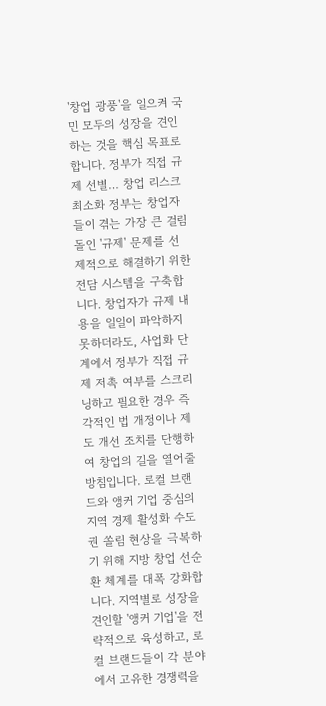'창업 광풍'을 일으켜 국민 모두의 성장을 견인하는 것을 핵심 목표로 합니다. 정부가 직접 규제 선별… 창업 리스크 최소화 정부는 창업자들이 겪는 가장 큰 걸림돌인 '규제' 문제를 선제적으로 해결하기 위한 전담 시스템을 구축합니다. 창업자가 규제 내용을 일일이 파악하지 못하더라도, 사업화 단계에서 정부가 직접 규제 저촉 여부를 스크리닝하고 필요한 경우 즉각적인 법 개정이나 제도 개선 조치를 단행하여 창업의 길을 열어줄 방침입니다. 로컬 브랜드와 앵커 기업 중심의 지역 경제 활성화 수도권 쏠림 현상을 극복하기 위해 지방 창업 선순환 체계를 대폭 강화합니다. 지역별로 성장을 견인할 '앵커 기업'을 전략적으로 육성하고, 로컬 브랜드들이 각 분야에서 고유한 경쟁력을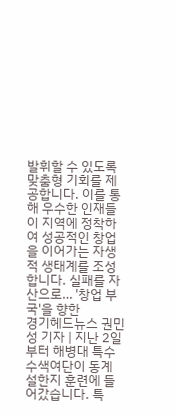발휘할 수 있도록 맞춤형 기회를 제공합니다. 이를 통해 우수한 인재들이 지역에 정착하여 성공적인 창업을 이어가는 자생적 생태계를 조성합니다. 실패를 자산으로… '창업 부국'을 향한
경기헤드뉴스 권민성 기자 | 지난 2일부터 해병대 특수수색여단이 동계 설한지 훈련에 들어갔습니다. 특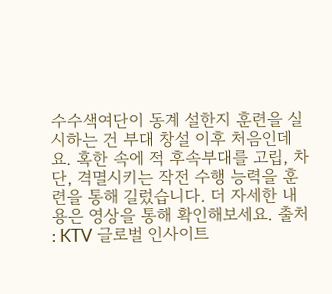수수색여단이 동계 설한지 훈련을 실시하는 건 부대 창설 이후 처음인데요. 혹한 속에 적 후속부대를 고립, 차단, 격멸시키는 작전 수행 능력을 훈련을 통해 길렀습니다. 더 자세한 내용은 영상을 통해 확인해보세요. 출처 : KTV 글로벌 인사이트